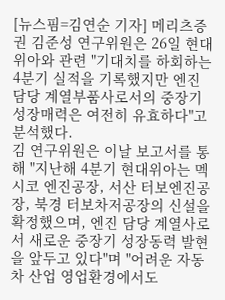[뉴스핌=김연순 기자] 메리츠증권 김준성 연구위원은 26일 현대위아와 관련 "기대치를 하회하는 4분기 실적을 기록했지만 엔진 담당 계열부품사로서의 중장기 성장매력은 여전히 유효하다"고 분석했다.
김 연구위원은 이날 보고서를 통해 "지난해 4분기 현대위아는 멕시코 엔진공장, 서산 터보엔진공장, 북경 터보차저공장의 신설을 확정했으며, 엔진 담당 계열사로서 새로운 중장기 성장동력 발현을 앞두고 있다"며 "어려운 자동차 산업 영업환경에서도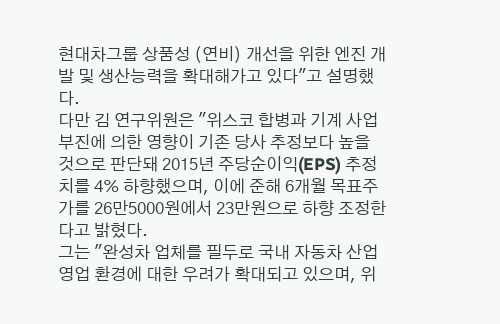현대차그룹 상품성 (연비) 개선을 위한 엔진 개발 및 생산능력을 확대해가고 있다"고 설명했다.
다만 김 연구위원은 "위스코 합병과 기계 사업 부진에 의한 영향이 기존 당사 추정보다 높을 것으로 판단돼 2015년 주당순이익(EPS) 추정치를 4% 하향했으며, 이에 준해 6개월 목표주가를 26만5000원에서 23만원으로 하향 조정한다고 밝혔다.
그는 "완성차 업체를 필두로 국내 자동차 산업 영업 환경에 대한 우려가 확대되고 있으며, 위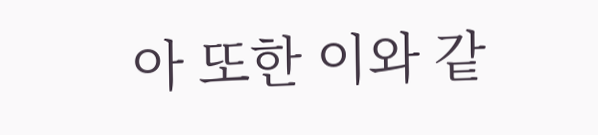아 또한 이와 같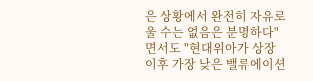은 상황에서 완전히 자유로울 수는 없음은 분명하다"면서도 "현대위아가 상장 이후 가장 낮은 밸류에이션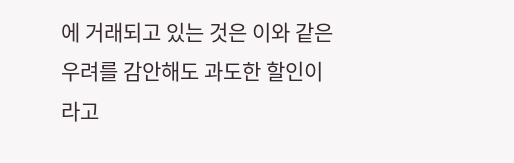에 거래되고 있는 것은 이와 같은 우려를 감안해도 과도한 할인이라고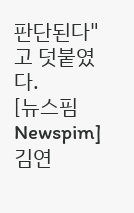판단된다"고 덧붙였다.
[뉴스핌 Newspim] 김연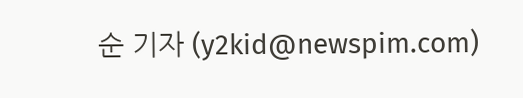순 기자 (y2kid@newspim.com)